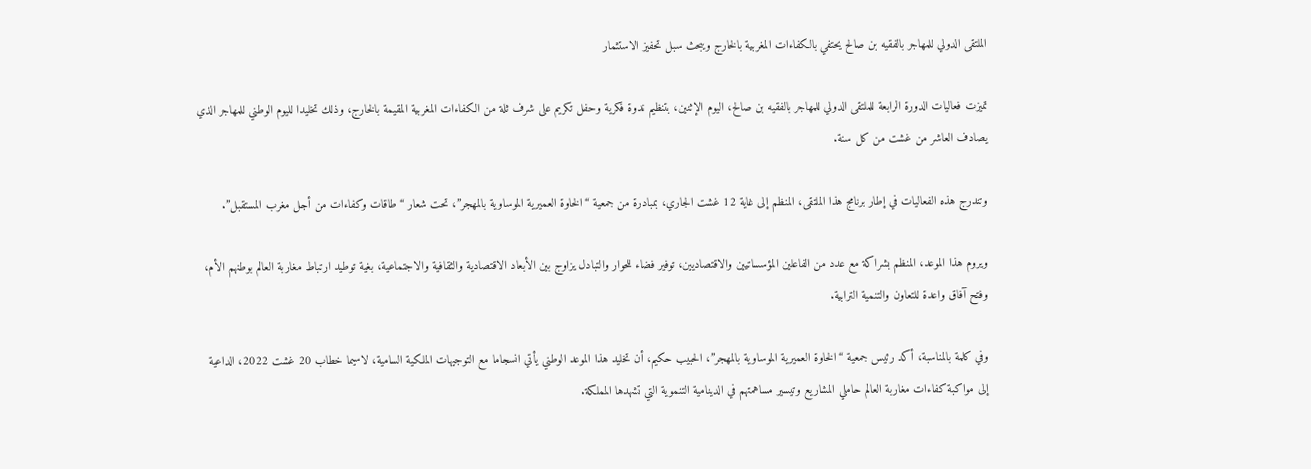الملتقى الدولي للمهاجر بالفقيه بن صالح يحتفي بالكفاءات المغربية بالخارج ويبحث سبل تحفيز الاستثمار

تميزت فعاليات الدورة الرابعة للملتقى الدولي للمهاجر بالفقيه بن صالح، اليوم الإثنين، بتنظيم ندوة فكرية وحفل تكريم على شرف ثلة من الكفاءات المغربية المقيمة بالخارج، وذلك تخليدا لليوم الوطني للمهاجر الذي يصادف العاشر من غشت من كل سنة.

وتندرج هذه الفعاليات في إطار برنامج هذا الملتقى، المنظم إلى غاية 12 غشت الجاري، بمبادرة من جمعية “الخاوة العميرية الموساوية بالمهجر”، تحت شعار “طاقات وكفاءات من أجل مغرب المستقبل”.

ويروم هذا الموعد، المنظم بشراكة مع عدد من الفاعلين المؤسساتيين والاقتصاديين، توفير فضاء للحوار والتبادل يزاوج بين الأبعاد الاقتصادية والثقافية والاجتماعية، بغية توطيد ارتباط مغاربة العالم بوطنهم الأم، وفتح آفاق واعدة للتعاون والتنمية الترابية.

وفي كلمة بالمناسبة، أكد رئيس جمعية “الخاوة العميرية الموساوية بالمهجر”، الحبيب حكيم، أن تخليد هذا الموعد الوطني يأتي انسجاما مع التوجيهات الملكية السامية، لاسيما خطاب 20 غشت 2022، الداعية إلى مواكبة كفاءات مغاربة العالم حاملي المشاريع وتيسير مساهمتهم في الدينامية التنموية التي تشهدها المملكة.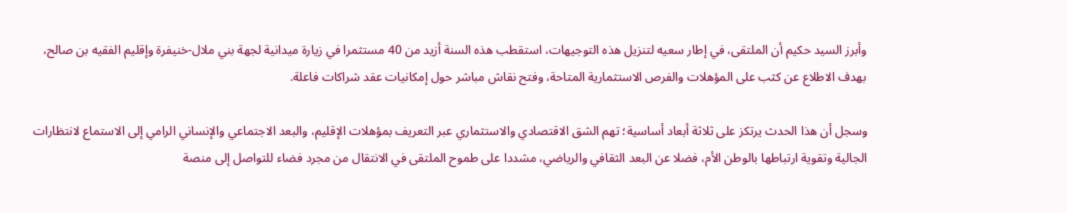وأبرز السيد حكيم أن الملتقى، في إطار سعيه لتنزيل هذه التوجيهات، استقطب هذه السنة أزيد من 40 مستثمرا في زيارة ميدانية لجهة بني ملال-خنيفرة وإقليم الفقيه بن صالح، بهدف الاطلاع عن كثب على المؤهلات والفرص الاستثمارية المتاحة، وفتح نقاش مباشر حول إمكانيات عقد شراكات فاعلة.

وسجل أن هذا الحدث يرتكز على ثلاثة أبعاد أساسية؛ تهم الشق الاقتصادي والاستثماري عبر التعريف بمؤهلات الإقليم، والبعد الاجتماعي والإنساني الرامي إلى الاستماع لانتظارات الجالية وتقوية ارتباطها بالوطن الأم، فضلا عن البعد الثقافي والرياضي، مشددا على طموح الملتقى في الانتقال من مجرد فضاء للتواصل إلى منصة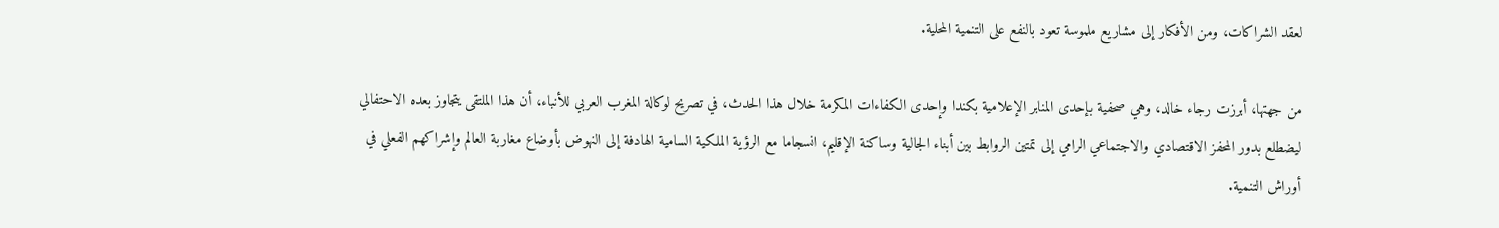لعقد الشراكات، ومن الأفكار إلى مشاريع ملموسة تعود بالنفع على التنمية المحلية.

من جهتها، أبرزت رجاء خالد، وهي صحفية بإحدى المنابر الإعلامية بكندا وإحدى الكفاءات المكرمة خلال هذا الحدث، في تصريح لوكالة المغرب العربي للأنباء، أن هذا الملتقى يتجاوز بعده الاحتفالي ليضطلع بدور المحفز الاقتصادي والاجتماعي الرامي إلى تمتين الروابط بين أبناء الجالية وساكنة الإقليم، انسجاما مع الرؤية الملكية السامية الهادفة إلى النهوض بأوضاع مغاربة العالم وإشراكهم الفعلي في أوراش التنمية.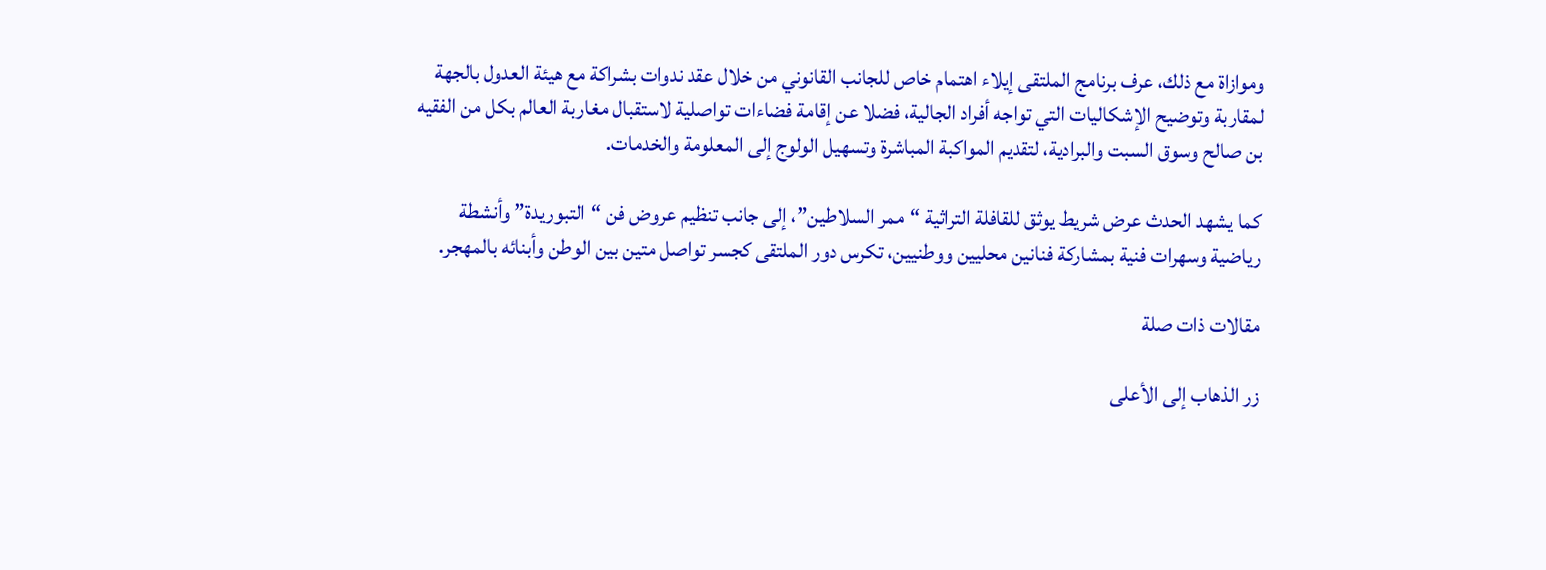وموازاة مع ذلك، عرف برنامج الملتقى إيلاء اهتمام خاص للجانب القانوني من خلال عقد ندوات بشراكة مع هيئة العدول بالجهة لمقاربة وتوضيح الإشكاليات التي تواجه أفراد الجالية، فضلا عن إقامة فضاءات تواصلية لاستقبال مغاربة العالم بكل من الفقيه بن صالح وسوق السبت والبرادية، لتقديم المواكبة المباشرة وتسهيل الولوج إلى المعلومة والخدمات.

كما يشهد الحدث عرض شريط يوثق للقافلة التراثية “ممر السلاطين”، إلى جانب تنظيم عروض فن “التبوريدة” وأنشطة رياضية وسهرات فنية بمشاركة فنانين محليين ووطنيين، تكرس دور الملتقى كجسر تواصل متين بين الوطن وأبنائه بالمهجر.

مقالات ذات صلة

زر الذهاب إلى الأعلى